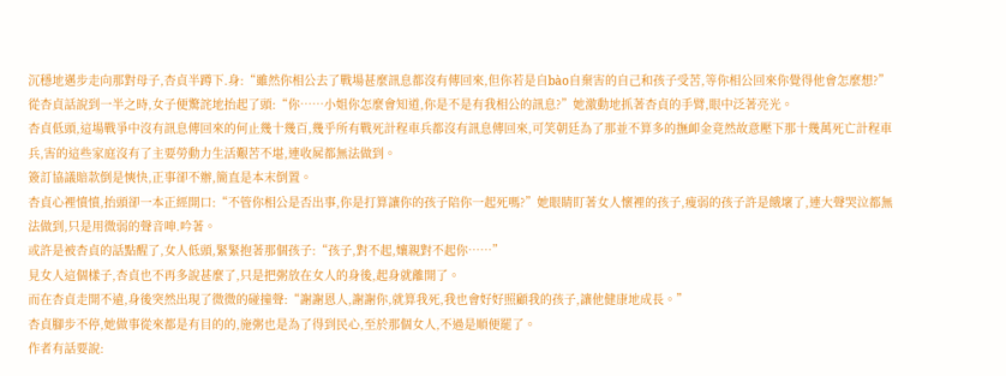沉穩地邁步走向那對母子,杏貞半蹲下.身:“雖然你相公去了戰場甚麼訊息都沒有傳回來,但你若是自bào自棄害的自己和孩子受苦,等你相公回來你覺得他會怎麼想?”
從杏貞話說到一半之時,女子便驚詫地抬起了頭:“你……小姐你怎麼會知道,你是不是有我相公的訊息?”她激動地抓著杏貞的手臂,眼中泛著亮光。
杏貞低頭,這場戰爭中沒有訊息傳回來的何止幾十幾百,幾乎所有戰死計程車兵都沒有訊息傳回來,可笑朝廷為了那並不算多的撫卹金竟然故意壓下那十幾萬死亡計程車兵,害的這些家庭沒有了主要勞動力生活艱苦不堪,連收屍都無法做到。
簽訂協議賠款倒是慡快,正事卻不辦,簡直是本末倒置。
杏貞心裡憤憤,抬頭卻一本正經開口:“不管你相公是否出事,你是打算讓你的孩子陪你一起死嗎?”她眼睛盯著女人懷裡的孩子,瘦弱的孩子許是餓壞了,連大聲哭泣都無法做到,只是用微弱的聲音呻.吟著。
或許是被杏貞的話點醒了,女人低頭,緊緊抱著那個孩子:“孩子,對不起,孃親對不起你……”
見女人這個樣子,杏貞也不再多說甚麼了,只是把粥放在女人的身後,起身就離開了。
而在杏貞走開不遠,身後突然出現了微微的碰撞聲:“謝謝恩人,謝謝你,就算我死,我也會好好照顧我的孩子,讓他健康地成長。”
杏貞腳步不停,她做事從來都是有目的的,施粥也是為了得到民心,至於那個女人,不過是順便罷了。
作者有話要說: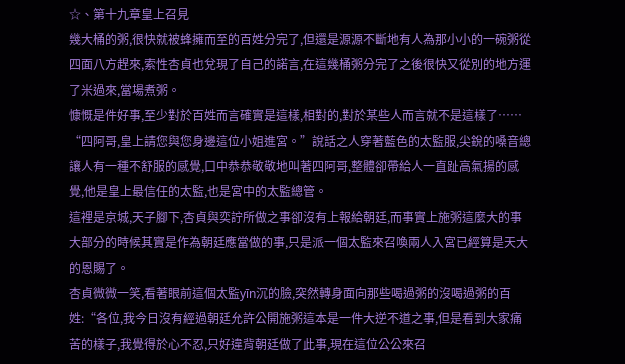☆、第十九章皇上召見
幾大桶的粥,很快就被蜂擁而至的百姓分完了,但還是源源不斷地有人為那小小的一碗粥從四面八方趕來,索性杏貞也兌現了自己的諾言,在這幾桶粥分完了之後很快又從別的地方運了米過來,當場煮粥。
慷慨是件好事,至少對於百姓而言確實是這樣,相對的,對於某些人而言就不是這樣了……
“四阿哥,皇上請您與您身邊這位小姐進宮。”說話之人穿著藍色的太監服,尖銳的嗓音總讓人有一種不舒服的感覺,口中恭恭敬敬地叫著四阿哥,整體卻帶給人一直趾高氣揚的感覺,他是皇上最信任的太監,也是宮中的太監總管。
這裡是京城,天子腳下,杏貞與奕詝所做之事卻沒有上報給朝廷,而事實上施粥這麼大的事大部分的時候其實是作為朝廷應當做的事,只是派一個太監來召喚兩人入宮已經算是天大的恩賜了。
杏貞微微一笑,看著眼前這個太監yīn沉的臉,突然轉身面向那些喝過粥的沒喝過粥的百姓:“各位,我今日沒有經過朝廷允許公開施粥這本是一件大逆不道之事,但是看到大家痛苦的樣子,我覺得於心不忍,只好違背朝廷做了此事,現在這位公公來召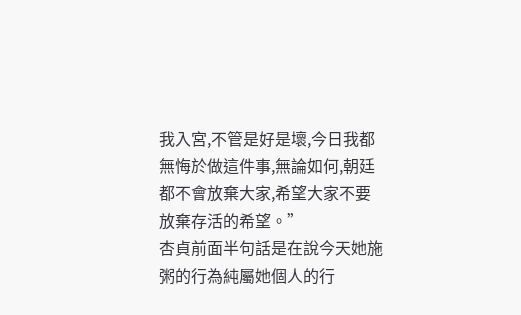我入宮,不管是好是壞,今日我都無悔於做這件事,無論如何,朝廷都不會放棄大家,希望大家不要放棄存活的希望。”
杏貞前面半句話是在說今天她施粥的行為純屬她個人的行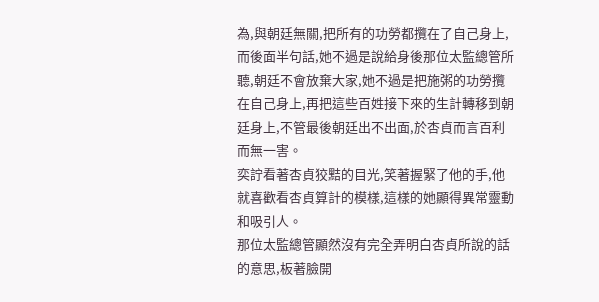為,與朝廷無關,把所有的功勞都攬在了自己身上,而後面半句話,她不過是說給身後那位太監總管所聽,朝廷不會放棄大家,她不過是把施粥的功勞攬在自己身上,再把這些百姓接下來的生計轉移到朝廷身上,不管最後朝廷出不出面,於杏貞而言百利而無一害。
奕詝看著杏貞狡黠的目光,笑著握緊了他的手,他就喜歡看杏貞算計的模樣,這樣的她顯得異常靈動和吸引人。
那位太監總管顯然沒有完全弄明白杏貞所說的話的意思,板著臉開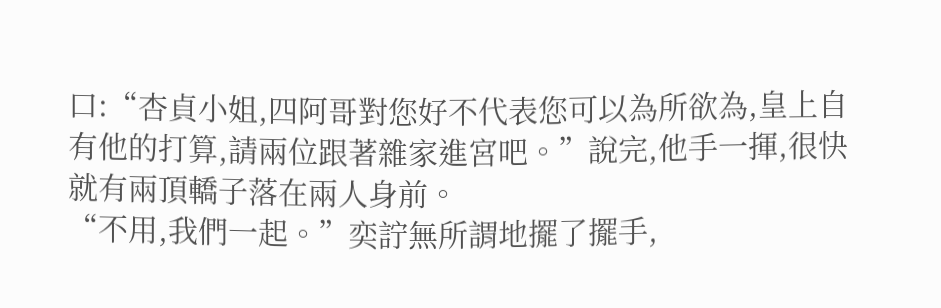口:“杏貞小姐,四阿哥對您好不代表您可以為所欲為,皇上自有他的打算,請兩位跟著雜家進宮吧。”說完,他手一揮,很快就有兩頂轎子落在兩人身前。
“不用,我們一起。”奕詝無所謂地擺了擺手,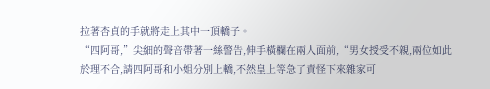拉著杏貞的手就將走上其中一頂轎子。
“四阿哥,”尖細的聲音帶著一絲警告,伸手橫欄在兩人面前,“男女授受不親,兩位如此於理不合,請四阿哥和小姐分別上轎,不然皇上等急了責怪下來雜家可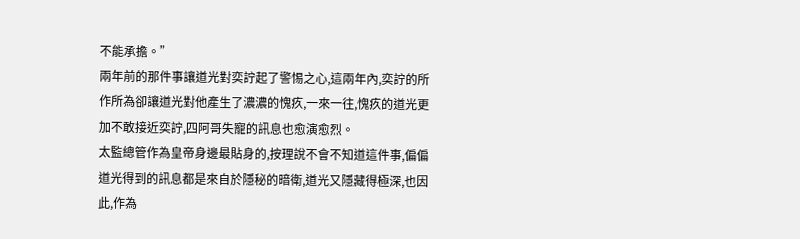不能承擔。”
兩年前的那件事讓道光對奕詝起了警惕之心,這兩年內,奕詝的所作所為卻讓道光對他產生了濃濃的愧疚,一來一往,愧疚的道光更加不敢接近奕詝,四阿哥失寵的訊息也愈演愈烈。
太監總管作為皇帝身邊最貼身的,按理說不會不知道這件事,偏偏道光得到的訊息都是來自於隱秘的暗衛,道光又隱藏得極深,也因此,作為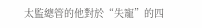太監總管的他對於“失寵”的四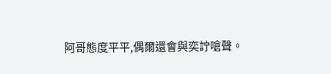阿哥態度平平,偶爾還會與奕詝嗆聲。